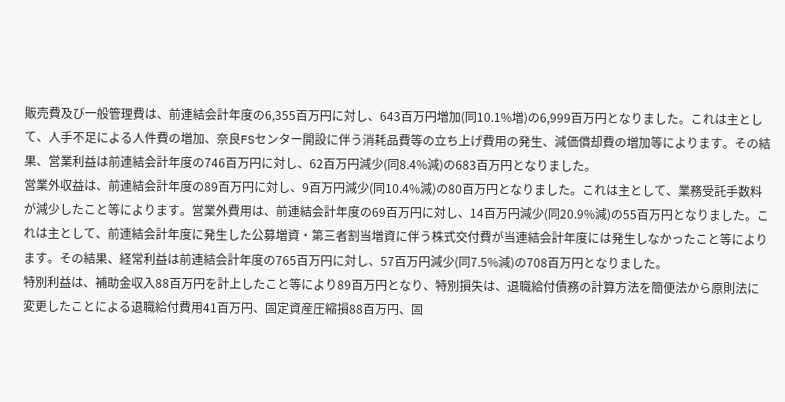販売費及び一般管理費は、前連結会計年度の6,355百万円に対し、643百万円増加(同10.1%増)の6,999百万円となりました。これは主として、人手不足による人件費の増加、奈良FSセンター開設に伴う消耗品費等の立ち上げ費用の発生、減価償却費の増加等によります。その結果、営業利益は前連結会計年度の746百万円に対し、62百万円減少(同8.4%減)の683百万円となりました。
営業外収益は、前連結会計年度の89百万円に対し、9百万円減少(同10.4%減)の80百万円となりました。これは主として、業務受託手数料が減少したこと等によります。営業外費用は、前連結会計年度の69百万円に対し、14百万円減少(同20.9%減)の55百万円となりました。これは主として、前連結会計年度に発生した公募増資・第三者割当増資に伴う株式交付費が当連結会計年度には発生しなかったこと等によります。その結果、経常利益は前連結会計年度の765百万円に対し、57百万円減少(同7.5%減)の708百万円となりました。
特別利益は、補助金収入88百万円を計上したこと等により89百万円となり、特別損失は、退職給付債務の計算方法を簡便法から原則法に変更したことによる退職給付費用41百万円、固定資産圧縮損88百万円、固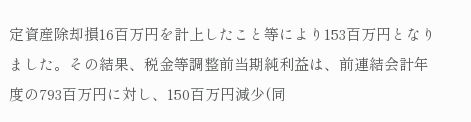定資産除却損16百万円を計上したこと等により153百万円となりました。その結果、税金等調整前当期純利益は、前連結会計年度の793百万円に対し、150百万円減少(同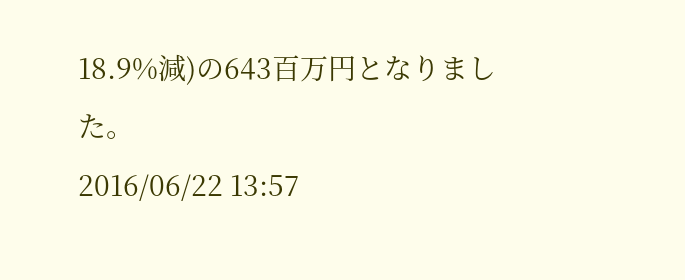18.9%減)の643百万円となりました。
2016/06/22 13:57